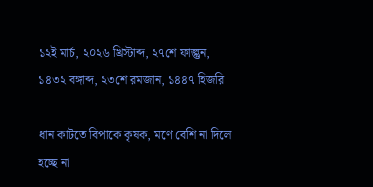১২ই মার্চ, ২০২৬ খ্রিস্টাব্দ, ২৭শে ফাল্গুন, ১৪৩২ বঙ্গাব্দ, ২৩শে রমজান, ১৪৪৭ হিজরি

ধান কাটতে বিপাকে কৃষক, মণে বেশি না দিলে হচ্ছে না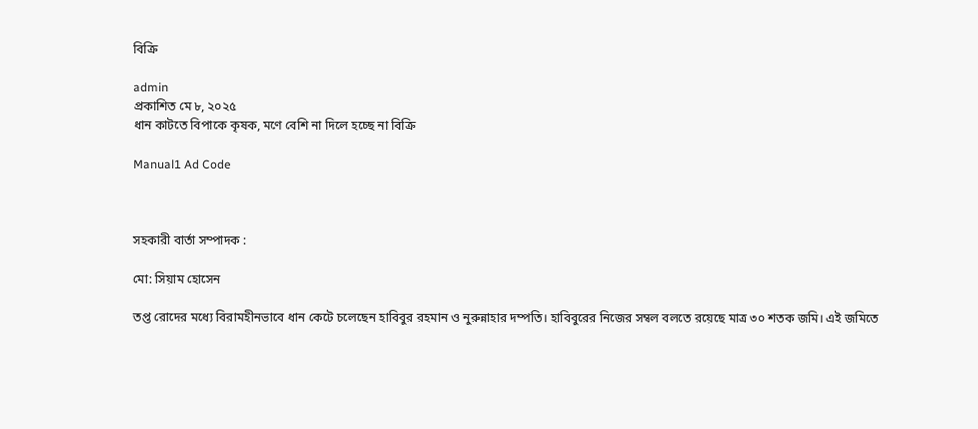বিক্রি

admin
প্রকাশিত মে ৮, ২০২৫
ধান কাটতে বিপাকে কৃষক, মণে বেশি না দিলে হচ্ছে না বিক্রি

Manual1 Ad Code



সহকারী বার্তা সম্পাদক :

মো: সিয়াম হোসেন

তপ্ত রোদের মধ্যে বিরামহীনভাবে ধান কেটে চলেছেন হাবিবুর রহমান ও নুরুন্নাহার দম্পতি। হাবিবুরের নিজের সম্বল বলতে রয়েছে মাত্র ৩০ শতক জমি। এই জমিতে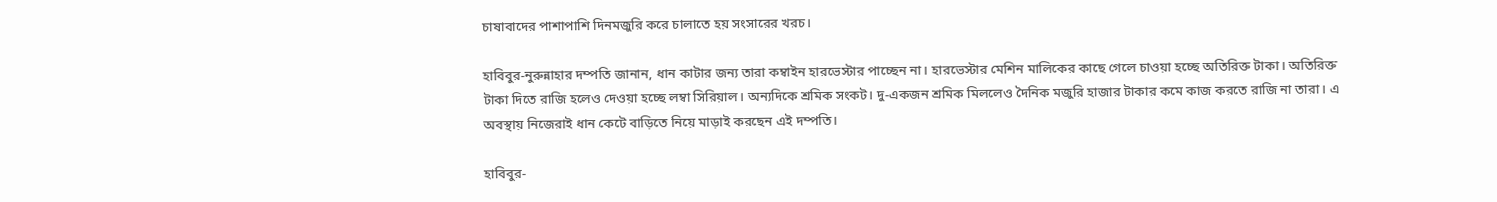চাষাবাদের পাশাপাশি দিনমজুরি করে চালাতে হয় সংসারের খরচ।

হাবিবুর-নুরুন্নাহার দম্পতি জানান, ধান কাটার জন্য তারা কম্বাইন হারভেস্টার পাচ্ছেন না। হারভেস্টার মেশিন মালিকের কাছে গেলে চাওয়া হচ্ছে অতিরিক্ত টাকা। অতিরিক্ত টাকা দিতে রাজি হলেও দেওয়া হচ্ছে লম্বা সিরিয়াল। অন্যদিকে শ্রমিক সংকট। দু-একজন শ্রমিক মিললেও দৈনিক মজুরি হাজার টাকার কমে কাজ করতে রাজি না তারা। এ অবস্থায় নিজেরাই ধান কেটে বাড়িতে নিয়ে মাড়াই করছেন এই দম্পতি।

হাবিবুর-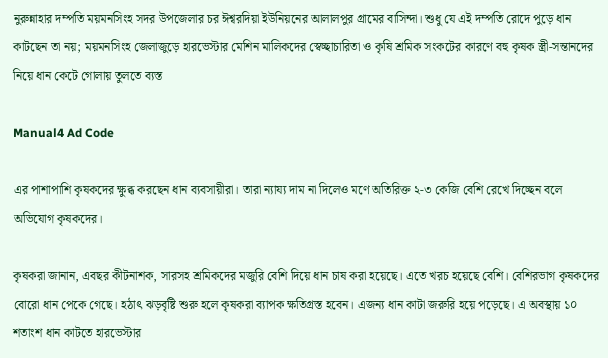নুরুন্নাহার দম্পতি ময়মনসিংহ সদর উপজেলার চর ঈশ্বরদিয়া ইউনিয়নের আলালপুর গ্রামের বাসিন্দা। শুধু যে এই দম্পতি রোদে পুড়ে ধান কাটছেন তা নয়; ময়মনসিংহ জেলাজুড়ে হারভেস্টার মেশিন মালিকদের স্বেচ্ছাচারিতা ও কৃষি শ্রমিক সংকটের কারণে বহু কৃষক স্ত্রী-সন্তানদের নিয়ে ধান কেটে গোলায় তুলতে ব্যস্ত

Manual4 Ad Code

এর পাশাপাশি কৃষকদের ক্ষুব্ধ করছেন ধান ব্যবসায়ীরা। তারা ন্যায্য দাম না দিলেও মণে অতিরিক্ত ২-৩ কেজি বেশি রেখে দিচ্ছেন বলে অভিযোগ কৃষকদের।

কৃষকরা জানান, এবছর কীটনাশক, সারসহ শ্রমিকদের মজুরি বেশি দিয়ে ধান চাষ করা হয়েছে। এতে খরচ হয়েছে বেশি। বেশিরভাগ কৃষকদের বোরো ধান পেকে গেছে। হঠাৎ ঝড়বৃষ্টি শুরু হলে কৃষকরা ব্যাপক ক্ষতিগ্রস্ত হবেন। এজন্য ধান কাটা জরুরি হয়ে পড়েছে। এ অবস্থায় ১০ শতাংশ ধান কাটতে হারভেস্টার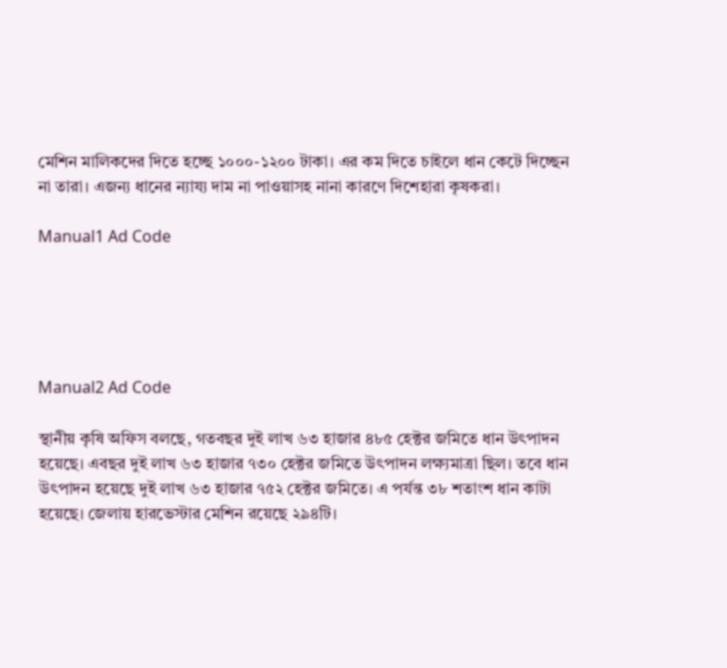মেশিন মালিকদের দিতে হচ্ছে ১০০০-১২০০ টাকা। এর কম দিতে চাইলে ধান কেটে দিচ্ছেন না তারা। এজন্য ধানের ন্যায্য দাম না পাওয়াসহ নানা কারণে দিশেহারা কৃষকরা।

Manual1 Ad Code





Manual2 Ad Code

স্থানীয় কৃষি অফিস বলছে, গতবছর দুই লাখ ৬৩ হাজার ৪৮৫ হেক্টর জমিতে ধান উৎপাদন হয়েছে। এবছর দুই লাখ ৬৩ হাজার ৭৩০ হেক্টর জমিতে উৎপাদন লক্ষ্যমাত্রা ছিল। তবে ধান উৎপাদন হয়েছে দুই লাখ ৬৩ হাজার ৭৫২ হেক্টর জমিতে। এ পর্যন্ত ৩৮ শতাংশ ধান কাটা হয়েছে। জেলায় হারভেস্টার মেশিন রয়েছে ২৯৪টি।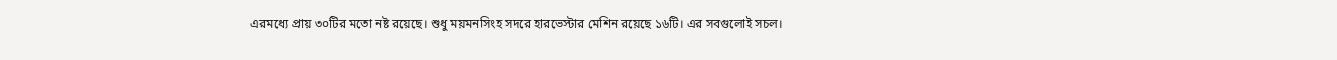এরমধ্যে প্রায় ৩০টির মতো নষ্ট রয়েছে। শুধু ময়মনসিংহ সদরে হারভেস্টার মেশিন রয়েছে ১৬টি। এর সবগুলোই সচল।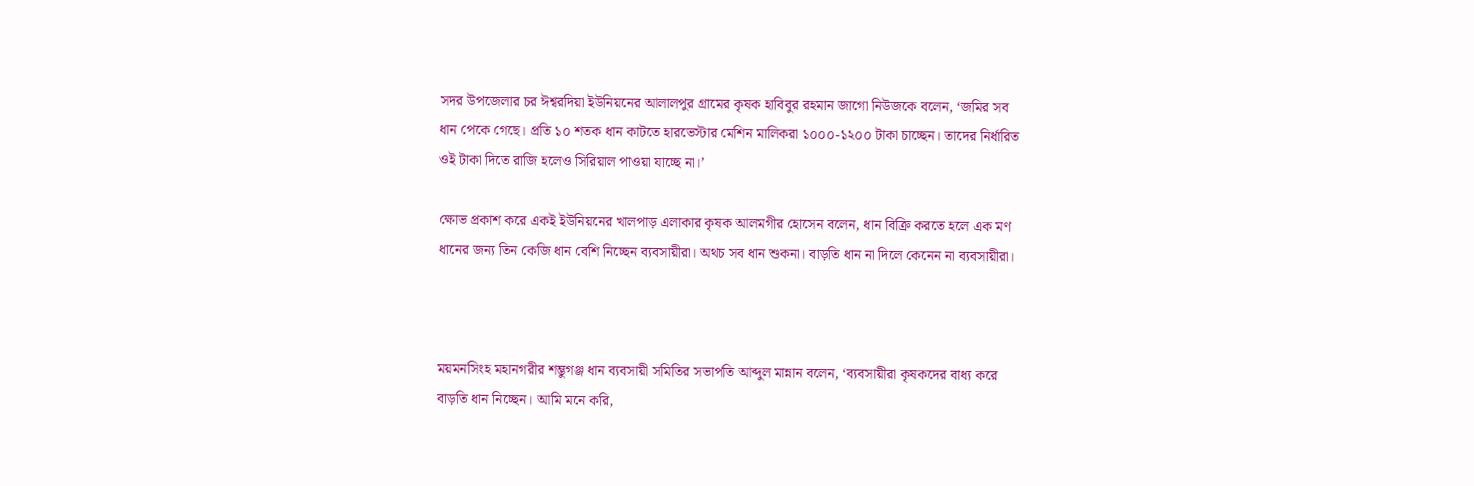সদর উপজেলার চর ঈশ্বরদিয়া ইউনিয়নের আলালপুর গ্রামের কৃষক হাবিবুর রহমান জাগো নিউজকে বলেন, ‘জমির সব ধান পেকে গেছে। প্রতি ১০ শতক ধান কাটতে হারভেস্টার মেশিন মালিকরা ১০০০-১২০০ টাকা চাচ্ছেন। তাদের নির্ধারিত ওই টাকা দিতে রাজি হলেও সিরিয়াল পাওয়া যাচ্ছে না।’

ক্ষোভ প্রকাশ করে একই ইউনিয়নের খালপাড় এলাকার কৃষক আলমগীর হোসেন বলেন, ধান বিক্রি করতে হলে এক মণ ধানের জন্য তিন কেজি ধান বেশি নিচ্ছেন ব্যবসায়ীরা। অথচ সব ধান শুকনা। বাড়তি ধান না দিলে কেনেন না ব্যবসায়ীরা।



ময়মনসিংহ মহানগরীর শম্ভুগঞ্জ ধান ব্যবসায়ী সমিতির সভাপতি আব্দুল মান্নান বলেন, ‘ব্যবসায়ীরা কৃষকদের বাধ্য করে বাড়তি ধান নিচ্ছেন। আমি মনে করি,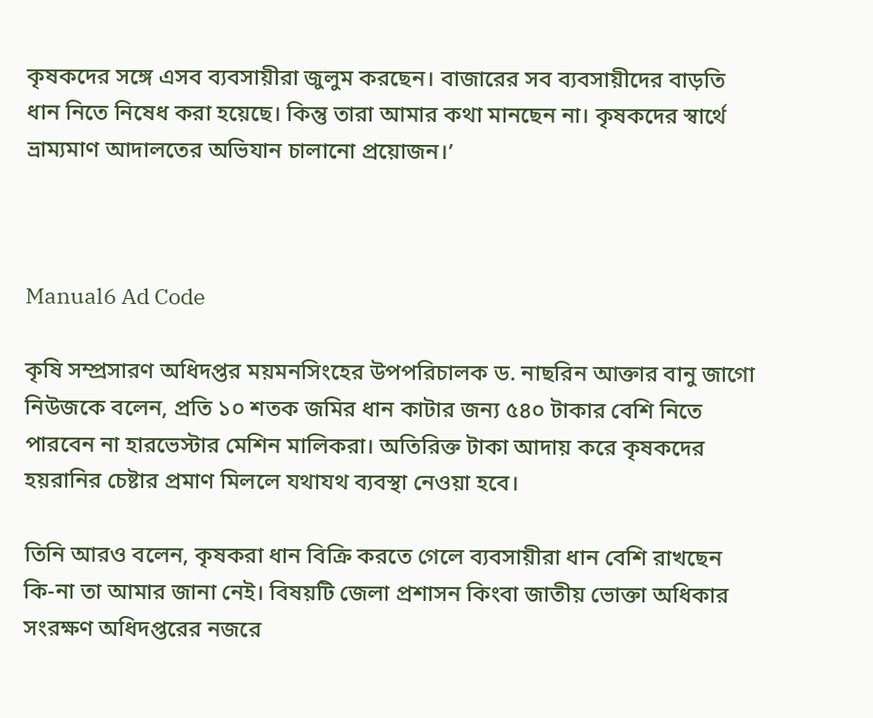কৃষকদের সঙ্গে এসব ব্যবসায়ীরা জুলুম করছেন। বাজারের সব ব্যবসায়ীদের বাড়তি ধান নিতে নিষেধ করা হয়েছে। কিন্তু তারা আমার কথা মানছেন না। কৃষকদের স্বার্থে ভ্রাম্যমাণ আদালতের অভিযান চালানো প্রয়োজন।’



Manual6 Ad Code

কৃষি সম্প্রসারণ অধিদপ্তর ময়মনসিংহের উপপরিচালক ড. নাছরিন আক্তার বানু জাগো নিউজকে বলেন, প্রতি ১০ শতক জমির ধান কাটার জন্য ৫৪০ টাকার বেশি নিতে পারবেন না হারভেস্টার মেশিন মালিকরা। অতিরিক্ত টাকা আদায় করে কৃষকদের হয়রানির চেষ্টার প্রমাণ মিললে যথাযথ ব্যবস্থা নেওয়া হবে।

তিনি আরও বলেন, কৃষকরা ধান বিক্রি করতে গেলে ব্যবসায়ীরা ধান বেশি রাখছেন কি-না তা আমার জানা নেই। বিষয়টি জেলা প্রশাসন কিংবা জাতীয় ভোক্তা অধিকার সংরক্ষণ অধিদপ্তরের নজরে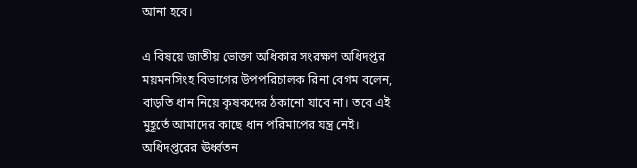আনা হবে।

এ বিষয়ে জাতীয় ভোক্তা অধিকার সংরক্ষণ অধিদপ্তর ময়মনসিংহ বিভাগের উপপরিচালক রিনা বেগম বলেন, বাড়তি ধান নিয়ে কৃষকদের ঠকানো যাবে না। তবে এই মুহূর্তে আমাদের কাছে ধান পরিমাপের যন্ত্র নেই। অধিদপ্তরের ঊর্ধ্বতন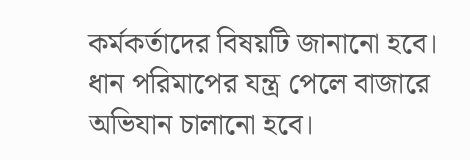কর্মকর্তাদের বিষয়টি জানানো হবে। ধান পরিমাপের যন্ত্র পেলে বাজারে অভিযান চালানো হবে।